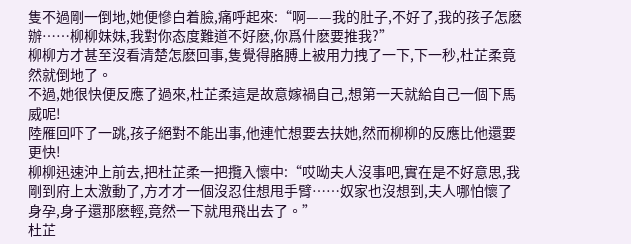隻不過剛一倒地,她便慘白着臉,痛呼起來:“啊——我的肚子,不好了,我的孩子怎麽辦……柳柳妹妹,我對你态度難道不好麽,你爲什麽要推我?”
柳柳方才甚至沒看清楚怎麽回事,隻覺得胳膊上被用力拽了一下,下一秒,杜芷柔竟然就倒地了。
不過,她很快便反應了過來,杜芷柔這是故意嫁禍自己,想第一天就給自己一個下馬威呢!
陸雁回吓了一跳,孩子絕對不能出事,他連忙想要去扶她,然而柳柳的反應比他還要更快!
柳柳迅速沖上前去,把杜芷柔一把攬入懷中:“哎呦夫人沒事吧,實在是不好意思,我剛到府上太激動了,方才才一個沒忍住想甩手臂……奴家也沒想到,夫人哪怕懷了身孕,身子還那麽輕,竟然一下就甩飛出去了。”
杜芷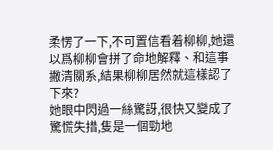柔愣了一下,不可置信看着柳柳,她還以爲柳柳會拼了命地解釋、和這事撇清關系,結果柳柳居然就這樣認了下來?
她眼中閃過一絲驚訝,很快又變成了驚慌失措,隻是一個勁地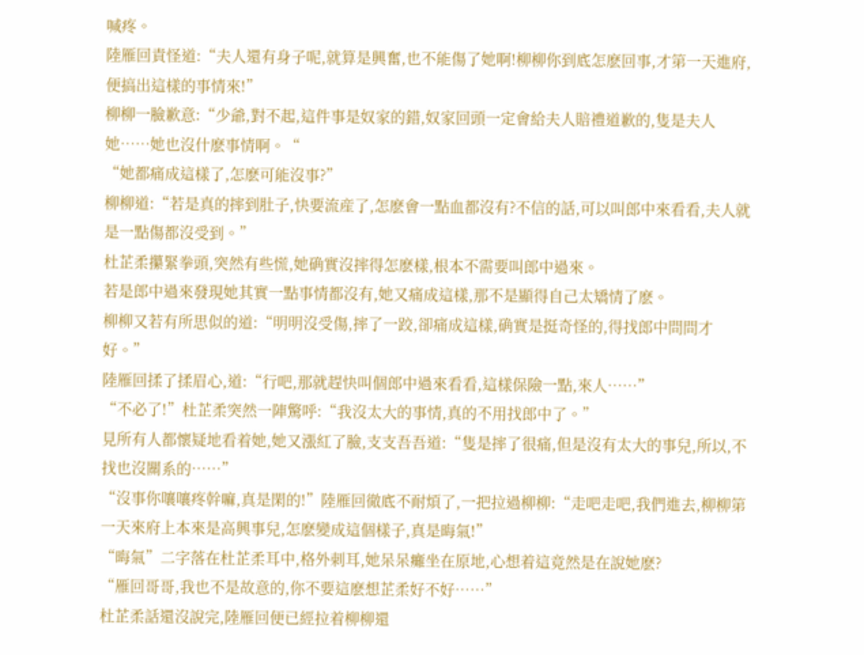喊疼。
陸雁回責怪道:“夫人還有身子呢,就算是興奮,也不能傷了她啊!柳柳你到底怎麽回事,才第一天進府,便搞出這樣的事情來!”
柳柳一臉歉意:“少爺,對不起,這件事是奴家的錯,奴家回頭一定會給夫人賠禮道歉的,隻是夫人她……她也沒什麽事情啊。“
“她都痛成這樣了,怎麽可能沒事?”
柳柳道:“若是真的摔到肚子,快要流産了,怎麽會一點血都沒有?不信的話,可以叫郎中來看看,夫人就是一點傷都沒受到。”
杜芷柔攥緊拳頭,突然有些慌,她确實沒摔得怎麽樣,根本不需要叫郎中過來。
若是郎中過來發現她其實一點事情都沒有,她又痛成這樣,那不是顯得自己太矯情了麽。
柳柳又若有所思似的道:“明明沒受傷,摔了一跤,卻痛成這樣,确實是挺奇怪的,得找郎中問問才好。”
陸雁回揉了揉眉心,道:“行吧,那就趕快叫個郎中過來看看,這樣保險一點,來人……”
“不必了!”杜芷柔突然一陣驚呼:“我沒太大的事情,真的不用找郎中了。”
見所有人都懷疑地看着她,她又漲紅了臉,支支吾吾道:“隻是摔了很痛,但是沒有太大的事兒,所以,不找也沒關系的……”
“沒事你嚷嚷疼幹嘛,真是閑的!”陸雁回徹底不耐煩了,一把拉過柳柳:“走吧走吧,我們進去,柳柳第一天來府上本來是高興事兒,怎麽變成這個樣子,真是晦氣!”
“晦氣”二字落在杜芷柔耳中,格外刺耳,她呆呆癱坐在原地,心想着這竟然是在說她麽?
“雁回哥哥,我也不是故意的,你不要這麽想芷柔好不好……”
杜芷柔話還沒說完,陸雁回便已經拉着柳柳還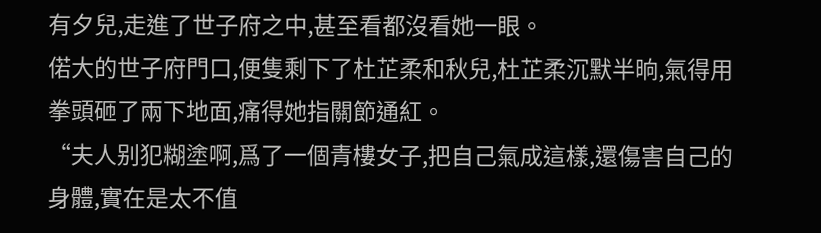有夕兒,走進了世子府之中,甚至看都沒看她一眼。
偌大的世子府門口,便隻剩下了杜芷柔和秋兒,杜芷柔沉默半晌,氣得用拳頭砸了兩下地面,痛得她指關節通紅。
“夫人别犯糊塗啊,爲了一個青樓女子,把自己氣成這樣,還傷害自己的身體,實在是太不值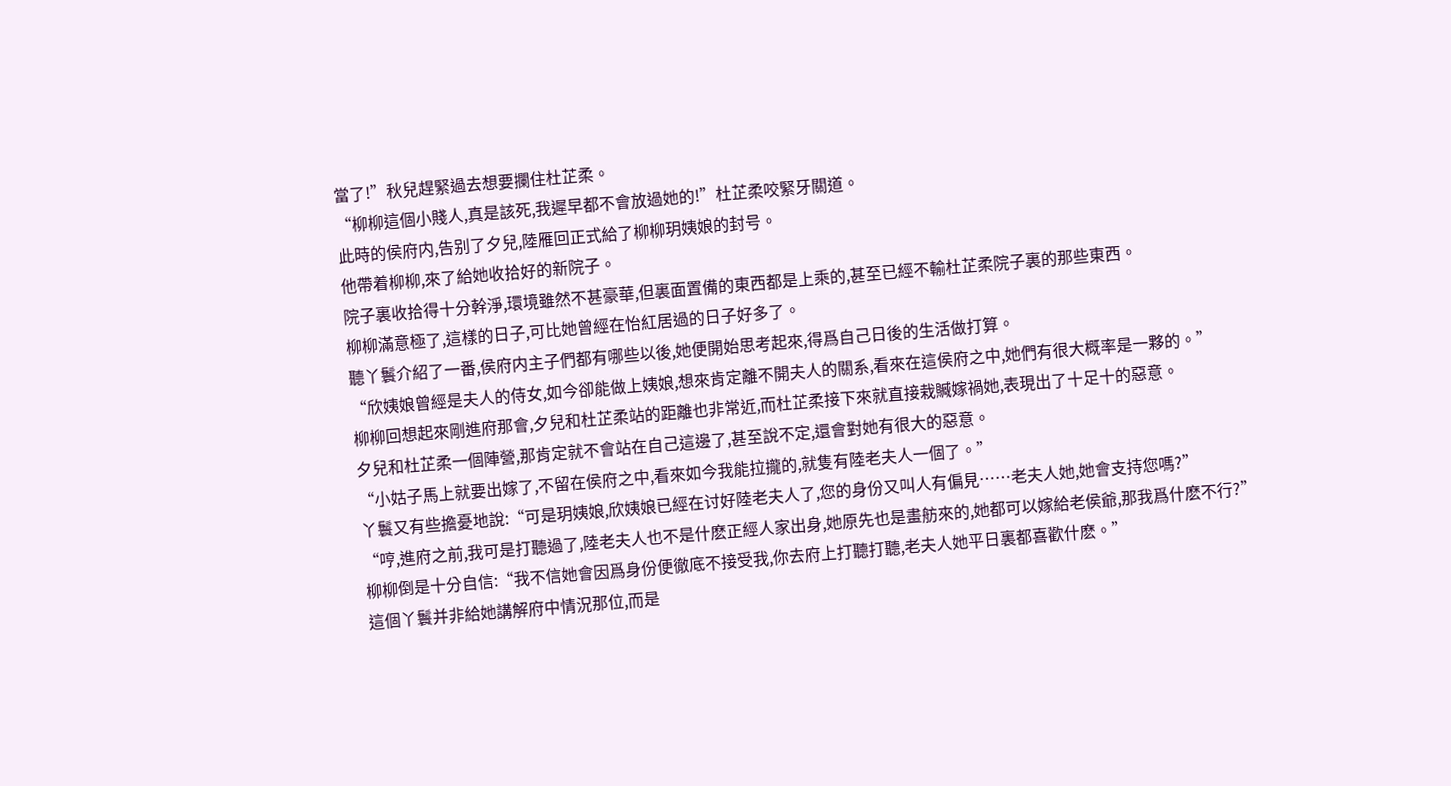當了!”秋兒趕緊過去想要攔住杜芷柔。
“柳柳這個小賤人,真是該死,我遲早都不會放過她的!”杜芷柔咬緊牙關道。
此時的侯府内,告别了夕兒,陸雁回正式給了柳柳玥姨娘的封号。
他帶着柳柳,來了給她收拾好的新院子。
院子裏收拾得十分幹淨,環境雖然不甚豪華,但裏面置備的東西都是上乘的,甚至已經不輸杜芷柔院子裏的那些東西。
柳柳滿意極了,這樣的日子,可比她曾經在怡紅居過的日子好多了。
聽丫鬟介紹了一番,侯府内主子們都有哪些以後,她便開始思考起來,得爲自己日後的生活做打算。
“欣姨娘曾經是夫人的侍女,如今卻能做上姨娘,想來肯定離不開夫人的關系,看來在這侯府之中,她們有很大概率是一夥的。”
柳柳回想起來剛進府那會,夕兒和杜芷柔站的距離也非常近,而杜芷柔接下來就直接栽贓嫁禍她,表現出了十足十的惡意。
夕兒和杜芷柔一個陣營,那肯定就不會站在自己這邊了,甚至說不定,還會對她有很大的惡意。
“小姑子馬上就要出嫁了,不留在侯府之中,看來如今我能拉攏的,就隻有陸老夫人一個了。”
丫鬟又有些擔憂地說:“可是玥姨娘,欣姨娘已經在讨好陸老夫人了,您的身份又叫人有偏見……老夫人她,她會支持您嗎?”
“哼,進府之前,我可是打聽過了,陸老夫人也不是什麽正經人家出身,她原先也是畫舫來的,她都可以嫁給老侯爺,那我爲什麽不行?”
柳柳倒是十分自信:“我不信她會因爲身份便徹底不接受我,你去府上打聽打聽,老夫人她平日裏都喜歡什麽。”
這個丫鬟并非給她講解府中情況那位,而是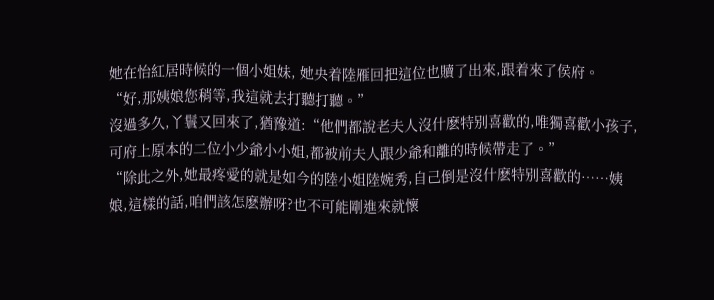她在怡紅居時候的一個小姐妹, 她央着陸雁回把這位也贖了出來,跟着來了侯府。
“好,那姨娘您稍等,我這就去打聽打聽。”
沒過多久,丫鬟又回來了,猶豫道:“他們都說老夫人沒什麽特别喜歡的,唯獨喜歡小孩子,可府上原本的二位小少爺小小姐,都被前夫人跟少爺和離的時候帶走了。”
“除此之外,她最疼愛的就是如今的陸小姐陸婉秀,自己倒是沒什麽特别喜歡的……姨娘,這樣的話,咱們該怎麽辦呀?也不可能剛進來就懷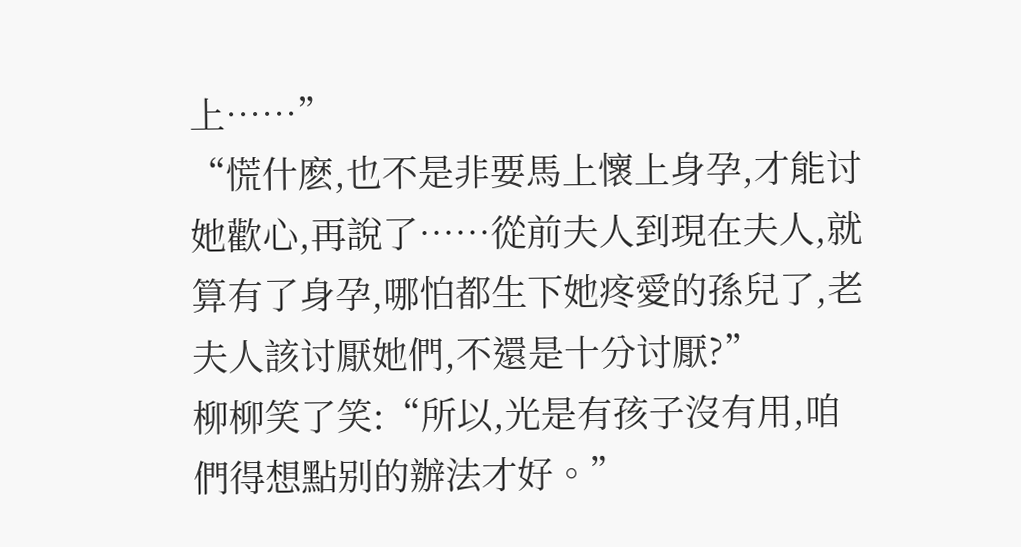上……”
“慌什麽,也不是非要馬上懷上身孕,才能讨她歡心,再說了……從前夫人到現在夫人,就算有了身孕,哪怕都生下她疼愛的孫兒了,老夫人該讨厭她們,不還是十分讨厭?”
柳柳笑了笑:“所以,光是有孩子沒有用,咱們得想點别的辦法才好。”